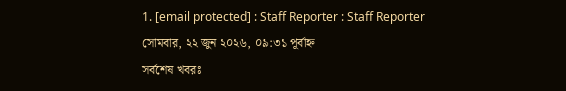1. [email protected] : Staff Reporter : Staff Reporter
সোমবার, ২২ জুন ২০২৬, ০৯:৩১ পূর্বাহ্ন
সর্বশেষ খবরঃ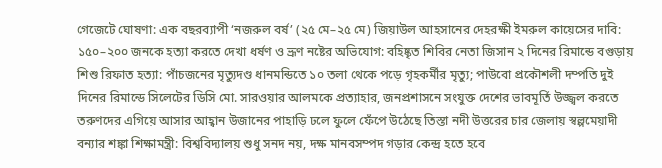গেজেটে ঘোষণা: এক বছরব্যাপী ‘নজরুল বর্ষ’ (২৫ মে–২৫ মে) জিয়াউল আহসানের দেহরক্ষী ইমরুল কায়েসের দাবি: ১৫০–২০০ জনকে হত্যা করতে দেখা ধর্ষণ ও ভ্রূণ নষ্টের অভিযোগ: বহিষ্কৃত শিবির নেতা জিসান ২ দিনের রিমান্ডে বগুড়ায় শিশু রিফাত হত্যা: পাঁচজনের মৃত্যুদণ্ড ধানমন্ডিতে ১০ তলা থেকে পড়ে গৃহকর্মীর মৃত্যু; পাউবো প্রকৌশলী দম্পতি দুই দিনের রিমান্ডে সিলেটের ডিসি মো. সারওয়ার আলমকে প্রত্যাহার, জনপ্রশাসনে সংযুক্ত দেশের ভাবমূর্তি উজ্জ্বল করতে তরুণদের এগিয়ে আসার আহ্বান উজানের পাহাড়ি ঢলে ফুলে ফেঁপে উঠেছে তিস্তা নদী উত্তরের চার জেলায় স্বল্পমেয়াদী বন্যার শঙ্কা শিক্ষামন্ত্রী: বিশ্ববিদ্যালয় শুধু সনদ নয়, দক্ষ মানবসম্পদ গড়ার কেন্দ্র হতে হবে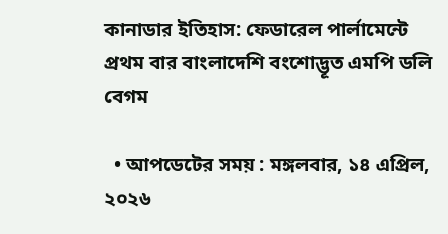কানাডার ইতিহাস: ফেডারেল পার্লামেন্টে প্রথম বার বাংলাদেশি বংশোদ্ভূত এমপি ডলি বেগম

  • আপডেটের সময় : মঙ্গলবার, ১৪ এপ্রিল, ২০২৬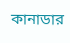কানাডার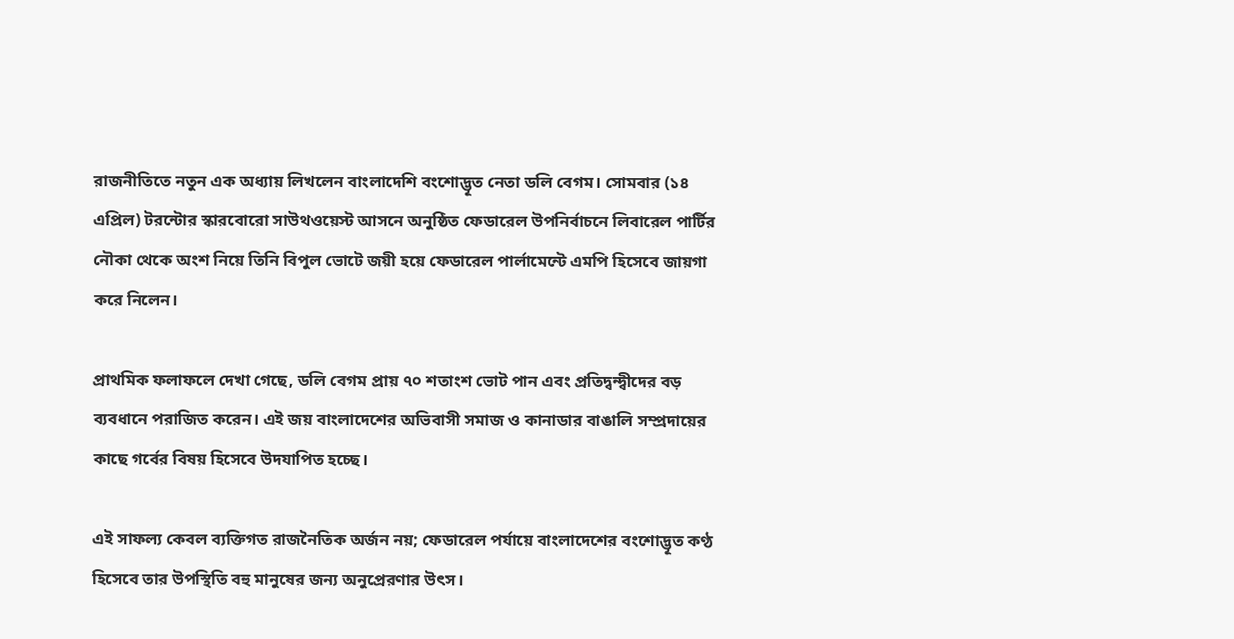রাজনীতিতে নতুন এক অধ্যায় লিখলেন বাংলাদেশি বংশোদ্ভূত নেতা ডলি বেগম। সোমবার (১৪ এপ্রিল) টরন্টোর স্কারবোরো সাউথওয়েস্ট আসনে অনুষ্ঠিত ফেডারেল উপনির্বাচনে লিবারেল পার্টির নৌকা থেকে অংশ নিয়ে তিনি বিপুল ভোটে জয়ী হয়ে ফেডারেল পার্লামেন্টে এমপি হিসেবে জায়গা করে নিলেন।

প্রাথমিক ফলাফলে দেখা গেছে, ডলি বেগম প্রায় ৭০ শতাংশ ভোট পান এবং প্রতিদ্বন্দ্বীদের বড় ব্যবধানে পরাজিত করেন। এই জয় বাংলাদেশের অভিবাসী সমাজ ও কানাডার বাঙালি সম্প্রদায়ের কাছে গর্বের বিষয় হিসেবে উদযাপিত হচ্ছে।

এই সাফল্য কেবল ব্যক্তিগত রাজনৈতিক অর্জন নয়; ফেডারেল পর্যায়ে বাংলাদেশের বংশোদ্ভূত কণ্ঠ হিসেবে তার উপস্থিতি বহু মানুষের জন্য অনুপ্রেরণার উৎস।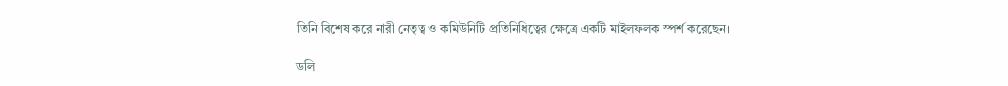তিনি বিশেষ করে নারী নেতৃত্ব ও কমিউনিটি প্রতিনিধিত্বের ক্ষেত্রে একটি মাইলফলক স্পর্শ করেছেন।

ডলি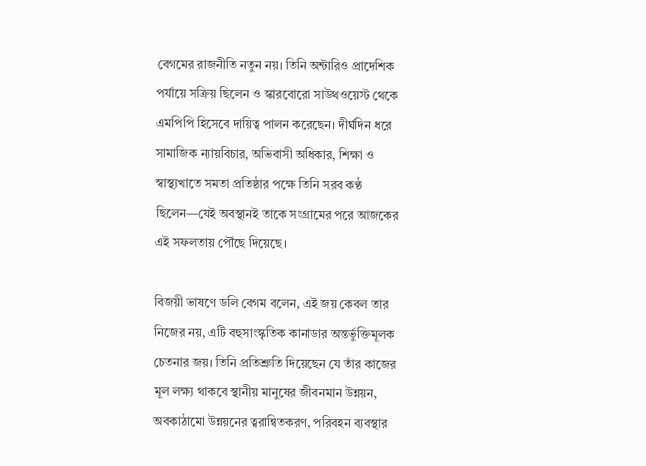বেগমের রাজনীতি নতুন নয়। তিনি অন্টারিও প্রাদেশিক পর্যায়ে সক্রিয় ছিলেন ও স্কারবোরো সাউথওয়েস্ট থেকে এমপিপি হিসেবে দায়িত্ব পালন করেছেন। দীর্ঘদিন ধরে সামাজিক ন্যায়বিচার, অভিবাসী অধিকার, শিক্ষা ও স্বাস্থ্যখাতে সমতা প্রতিষ্ঠার পক্ষে তিনি সরব কণ্ঠ ছিলেন—যেই অবস্থানই তাকে সংগ্রামের পরে আজকের এই সফলতায় পৌঁছে দিয়েছে।

বিজয়ী ভাষণে ডলি বেগম বলেন, এই জয় কেবল তার নিজের নয়, এটি বহুসাংস্কৃতিক কানাডার অন্তর্ভুক্তিমূলক চেতনার জয়। তিনি প্রতিশ্রুতি দিয়েছেন যে তাঁর কাজের মূল লক্ষ্য থাকবে স্থানীয় মানুষের জীবনমান উন্নয়ন, অবকাঠামো উন্নয়নের ত্বরান্বিতকরণ, পরিবহন ব্যবস্থার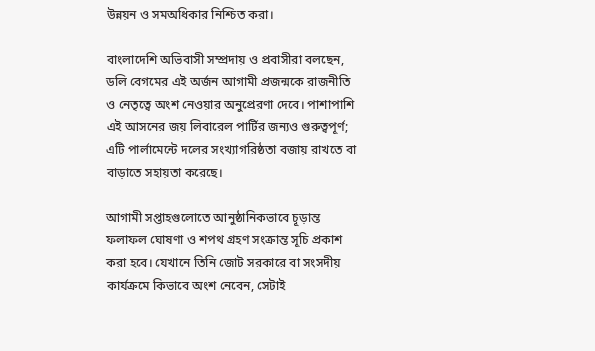উন্নয়ন ও সমঅধিকার নিশ্চিত করা।

বাংলাদেশি অভিবাসী সম্প্রদায় ও প্রবাসীরা বলছেন, ডলি বেগমের এই অর্জন আগামী প্রজন্মকে রাজনীতি ও নেতৃত্বে অংশ নেওয়ার অনুপ্রেরণা দেবে। পাশাপাশি এই আসনের জয় লিবারেল পার্টির জন্যও গুরুত্বপূর্ণ; এটি পার্লামেন্টে দলের সংখ্যাগরিষ্ঠতা বজায় রাখতে বা বাড়াতে সহায়তা করেছে।

আগামী সপ্তাহগুলোতে আনুষ্ঠানিকভাবে চূড়ান্ত ফলাফল ঘোষণা ও শপথ গ্রহণ সংক্রান্ত সূচি প্রকাশ করা হবে। যেখানে তিনি জোট সরকারে বা সংসদীয় কার্যক্রমে কিভাবে অংশ নেবেন, সেটাই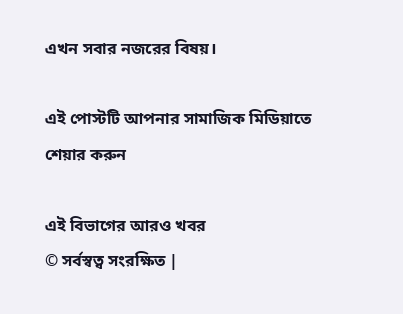এখন সবার নজরের বিষয়।

এই পোস্টটি আপনার সামাজিক মিডিয়াতে শেয়ার করুন

এই বিভাগের আরও খবর
© সর্বস্বত্ব সংরক্ষিত |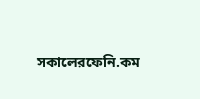সকালেরফেনি.কম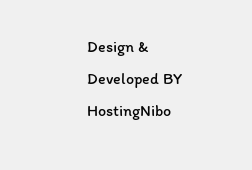Design & Developed BY HostingNibo